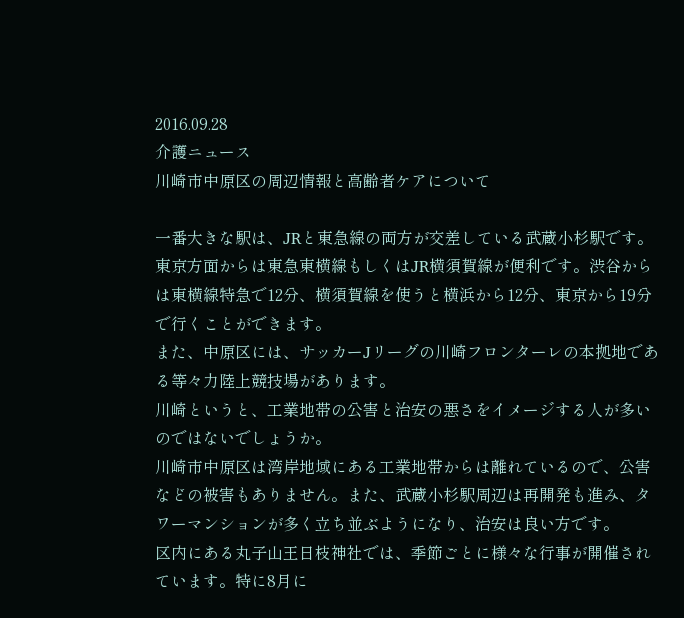2016.09.28
介護ニュース
川崎市中原区の周辺情報と高齢者ケアについて

一番大きな駅は、JRと東急線の両方が交差している武蔵小杉駅です。東京方面からは東急東横線もしくはJR横須賀線が便利です。渋谷からは東横線特急で12分、横須賀線を使うと横浜から12分、東京から19分で行くことができます。
また、中原区には、サッカーJリーグの川崎フロンターレの本拠地である等々力陸上競技場があります。
川崎というと、工業地帯の公害と治安の悪さをイメージする人が多いのではないでしょうか。
川崎市中原区は湾岸地域にある工業地帯からは離れているので、公害などの被害もありません。また、武蔵小杉駅周辺は再開発も進み、タワーマンションが多く立ち並ぶようになり、治安は良い方です。
区内にある丸子山王日枝神社では、季節ごとに様々な行事が開催されています。特に8月に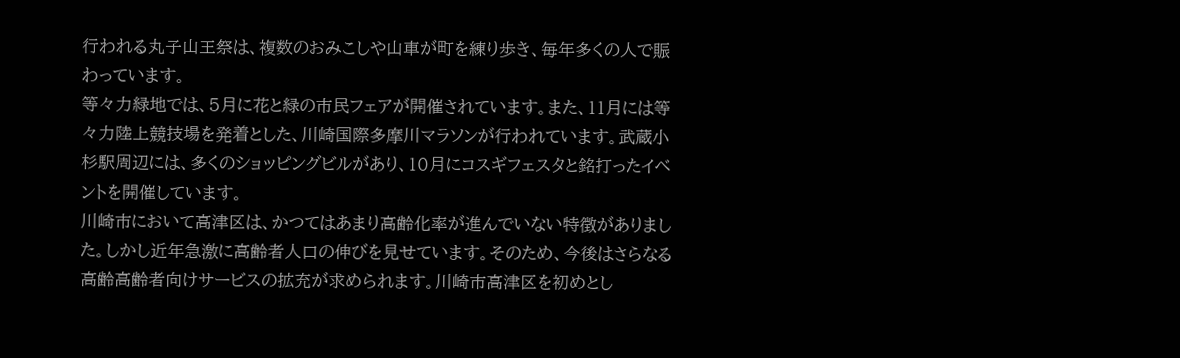行われる丸子山王祭は、複数のおみこしや山車が町を練り歩き、毎年多くの人で賑わっています。
等々力緑地では、5月に花と緑の市民フェアが開催されています。また、11月には等々力陸上競技場を発着とした、川崎国際多摩川マラソンが行われています。武蔵小杉駅周辺には、多くのショッピングビルがあり、10月にコスギフェスタと銘打ったイベントを開催しています。
川崎市において高津区は、かつてはあまり高齢化率が進んでいない特徴がありました。しかし近年急激に高齢者人口の伸びを見せています。そのため、今後はさらなる高齢高齢者向けサービスの拡充が求められます。川崎市高津区を初めとし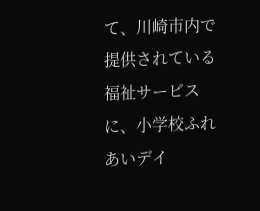て、川崎市内で提供されている福祉サービスに、小学校ふれあいデイ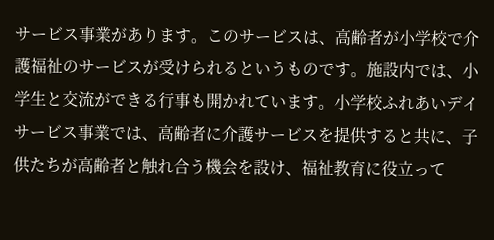サービス事業があります。このサービスは、高齢者が小学校で介護福祉のサービスが受けられるというものです。施設内では、小学生と交流ができる行事も開かれています。小学校ふれあいデイサービス事業では、高齢者に介護サービスを提供すると共に、子供たちが高齢者と触れ合う機会を設け、福祉教育に役立って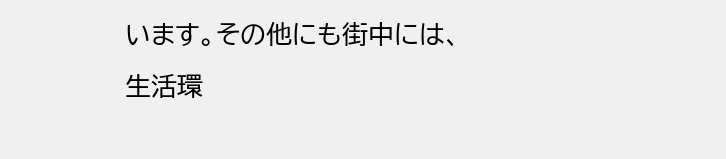います。その他にも街中には、生活環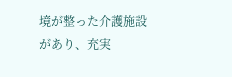境が整った介護施設があり、充実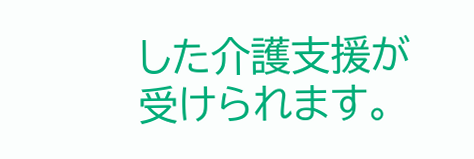した介護支援が受けられます。